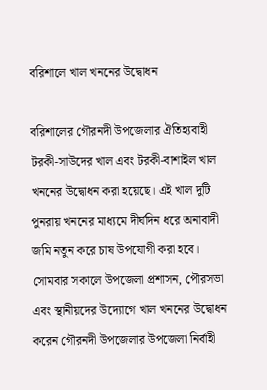বরিশালে খাল খননের উদ্বোধন

বরিশালের গৌরনদী উপজেলার ঐতিহ্যবাহী টরকী-সাউদের খাল এবং টরকী-বাশাইল খাল খননের উদ্বোধন করা হয়েছে। এই খাল দুটি পুনরায় খননের মাধ্যমে দীর্ঘদিন ধরে অনাবাদী জমি নতুন করে চাষ উপযোগী করা হবে। সোমবার সকালে উপজেলা প্রশাসন, পৌরসভা এবং স্থানীয়দের উদ্যোগে খাল খননের উদ্বোধন করেন গৌরনদী উপজেলার উপজেলা নির্বাহী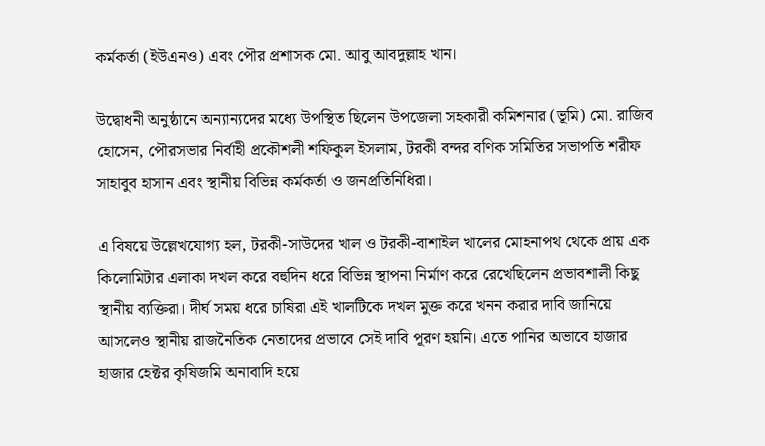কর্মকর্তা (ইউএনও) এবং পৌর প্রশাসক মো. আবু আবদুল্লাহ খান।

উদ্বোধনী অনুষ্ঠানে অন্যান্যদের মধ্যে উপস্থিত ছিলেন উপজেলা সহকারী কমিশনার (ভূমি) মো. রাজিব হোসেন, পৌরসভার নির্বাহী প্রকৌশলী শফিকুল ইসলাম, টরকী বন্দর বণিক সমিতির সভাপতি শরীফ সাহাবুব হাসান এবং স্থানীয় বিভিন্ন কর্মকর্তা ও জনপ্রতিনিধিরা।

এ বিষয়ে উল্লেখযোগ্য হল, টরকী-সাউদের খাল ও টরকী-বাশাইল খালের মোহনাপথ থেকে প্রায় এক কিলোমিটার এলাকা দখল করে বহুদিন ধরে বিভিন্ন স্থাপনা নির্মাণ করে রেখেছিলেন প্রভাবশালী কিছু স্থানীয় ব্যক্তিরা। দীর্ঘ সময় ধরে চাষিরা এই খালটিকে দখল মুক্ত করে খনন করার দাবি জানিয়ে আসলেও স্থানীয় রাজনৈতিক নেতাদের প্রভাবে সেই দাবি পূরণ হয়নি। এতে পানির অভাবে হাজার হাজার হেক্টর কৃষিজমি অনাবাদি হয়ে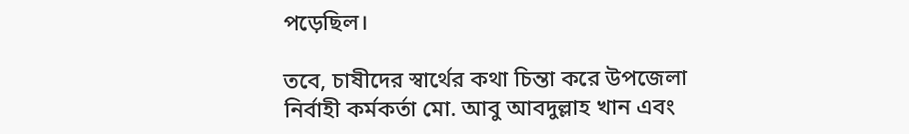পড়েছিল।

তবে, চাষীদের স্বার্থের কথা চিন্তা করে উপজেলা নির্বাহী কর্মকর্তা মো. আবু আবদুল্লাহ খান এবং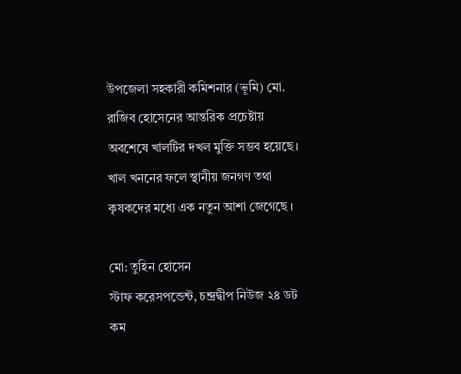উপজেলা সহকারী কমিশনার (ভূমি) মো. রাজিব হোসেনের আন্তরিক প্রচেষ্টায় অবশেষে খালটির দখল মুক্তি সম্ভব হয়েছে। খাল খননের ফলে স্থানীয় জনগণ তথা কৃষকদের মধ্যে এক নতুন আশা জেগেছে ।

মো: তুহিন হোসেন
স্টাফ করেসপন্ডেন্ট, চন্দ্রদ্বীপ নিউজ ২৪ ডট কম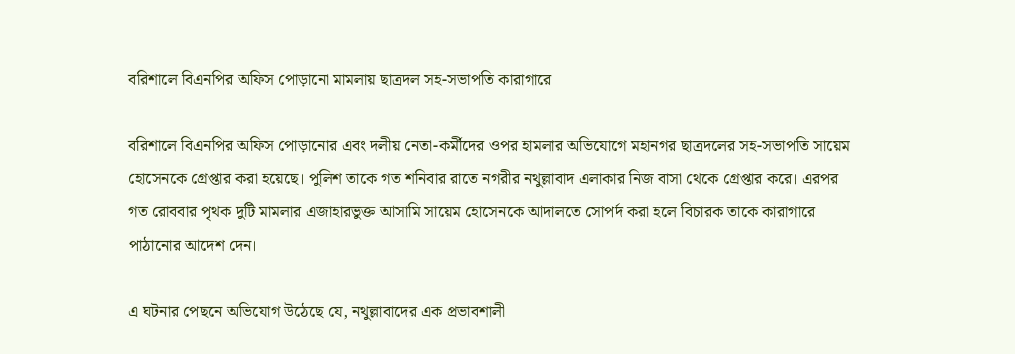বরিশালে বিএনপির অফিস পোড়ানো মামলায় ছাত্রদল সহ-সভাপতি কারাগারে

বরিশালে বিএনপির অফিস পোড়ানোর এবং দলীয় নেতা-কর্মীদের ওপর হামলার অভিযোগে মহানগর ছাত্রদলের সহ-সভাপতি সায়েম হোসেনকে গ্রেপ্তার করা হয়েছে। পুলিশ তাকে গত শনিবার রাতে নগরীর নথুল্লাবাদ এলাকার নিজ বাসা থেকে গ্রেপ্তার করে। এরপর গত রোববার পৃথক দুটি মামলার এজাহারভুক্ত আসামি সায়েম হোসেনকে আদালতে সোপর্দ করা হলে বিচারক তাকে কারাগারে পাঠানোর আদেশ দেন।

এ ঘটনার পেছনে অভিযোগ উঠেছে যে, নথুল্লাবাদের এক প্রভাবশালী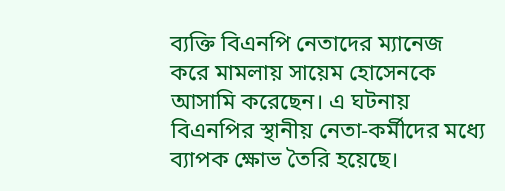ব্যক্তি বিএনপি নেতাদের ম্যানেজ করে মামলায় সায়েম হোসেনকে আসামি করেছেন। এ ঘটনায় বিএনপির স্থানীয় নেতা-কর্মীদের মধ্যে ব্যাপক ক্ষোভ তৈরি হয়েছে।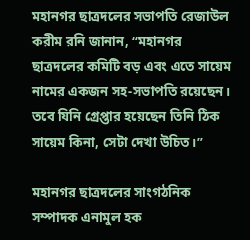মহানগর ছাত্রদলের সভাপতি রেজাউল করীম রনি জানান, “মহানগর ছাত্রদলের কমিটি বড় এবং এতে সায়েম নামের একজন সহ-সভাপতি রয়েছেন। তবে যিনি গ্রেপ্তার হয়েছেন তিনি ঠিক সায়েম কিনা, সেটা দেখা উচিত।”

মহানগর ছাত্রদলের সাংগঠনিক সম্পাদক এনামুল হক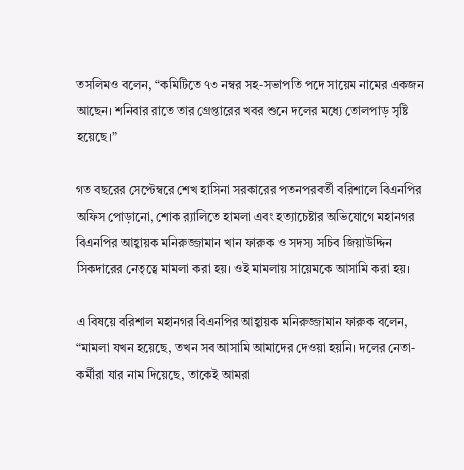তসলিমও বলেন, “কমিটিতে ৭৩ নম্বর সহ-সভাপতি পদে সায়েম নামের একজন আছেন। শনিবার রাতে তার গ্রেপ্তারের খবর শুনে দলের মধ্যে তোলপাড় সৃষ্টি হয়েছে।”

গত বছরের সেপ্টেম্বরে শেখ হাসিনা সরকারের পতনপরবর্তী বরিশালে বিএনপির অফিস পোড়ানো, শোক র‍্যালিতে হামলা এবং হত্যাচেষ্টার অভিযোগে মহানগর বিএনপির আহ্বায়ক মনিরুজ্জামান খান ফারুক ও সদস্য সচিব জিয়াউদ্দিন সিকদারের নেতৃত্বে মামলা করা হয়। ওই মামলায় সায়েমকে আসামি করা হয়।

এ বিষয়ে বরিশাল মহানগর বিএনপির আহ্বায়ক মনিরুজ্জামান ফারুক বলেন, “মামলা যখন হয়েছে, তখন সব আসামি আমাদের দেওয়া হয়নি। দলের নেতা-কর্মীরা যার নাম দিয়েছে, তাকেই আমরা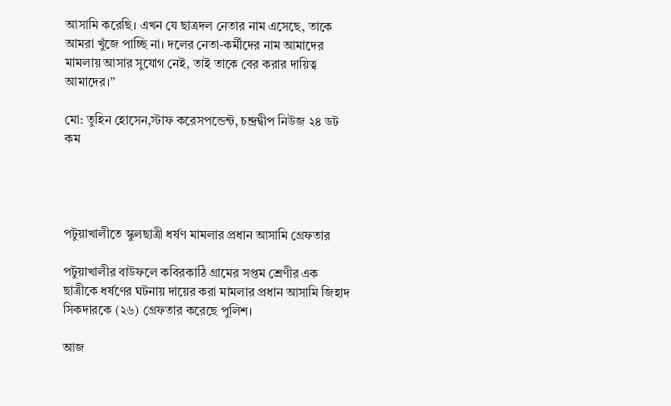আসামি করেছি। এখন যে ছাত্রদল নেতার নাম এসেছে, তাকে আমরা খুঁজে পাচ্ছি না। দলের নেতা-কর্মীদের নাম আমাদের মামলায় আসার সুযোগ নেই, তাই তাকে বের করার দায়িত্ব আমাদের।”

মো: তুহিন হোসেন,স্টাফ করেসপন্ডেন্ট, চন্দ্রদ্বীপ নিউজ ২৪ ডট কম




পটুয়াখালীতে স্কুলছাত্রী ধর্ষণ মামলার প্রধান আসামি গ্রেফতার

পটুয়াখালীর বাউফলে কবিরকাঠি গ্রামের সপ্তম শ্রেণীর এক ছাত্রীকে ধর্ষণের ঘটনায় দায়ের করা মামলার প্রধান আসামি জিহাদ সিকদারকে (২৬) গ্রেফতার করেছে পুলিশ।

আজ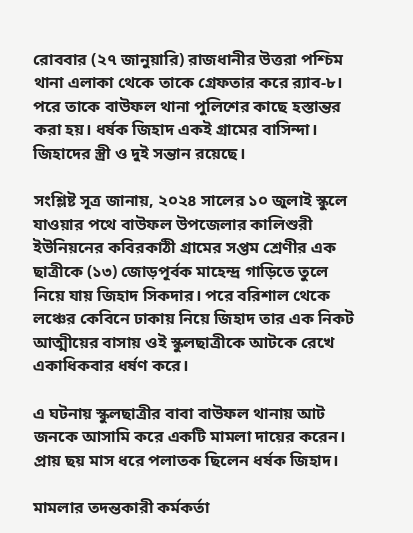রোববার (২৭ জানুয়ারি) রাজধানীর উত্তরা পশ্চিম থানা এলাকা থেকে তাকে গ্রেফতার করে র‌্যাব-৮। পরে তাকে বাউফল থানা পুলিশের কাছে হস্তান্তর করা হয়। ধর্ষক জিহাদ একই গ্রামের বাসিন্দা। জিহাদের স্ত্রী ও দুই সন্তান রয়েছে।

সংশ্লিষ্ট সূত্র জানায়, ২০২৪ সালের ১০ জুলাই স্কুলে যাওয়ার পথে বাউফল উপজেলার কালিশুরী ইউনিয়নের কবিরকাঠী গ্রামের সপ্তম শ্রেণীর এক ছাত্রীকে (১৩) জোড়পূর্বক মাহেন্দ্র গাড়িতে তুলে নিয়ে যায় জিহাদ সিকদার। পরে বরিশাল থেকে লঞ্চের কেবিনে ঢাকায় নিয়ে জিহাদ তার এক নিকট আত্মীয়ের বাসায় ওই স্কুলছাত্রীকে আটকে রেখে একাধিকবার ধর্ষণ করে।

এ ঘটনায় স্কুলছাত্রীর বাবা বাউফল থানায় আট জনকে আসামি করে একটি মামলা দায়ের করেন। প্রায় ছয় মাস ধরে পলাতক ছিলেন ধর্ষক জিহাদ।

মামলার তদন্তকারী কর্মকর্তা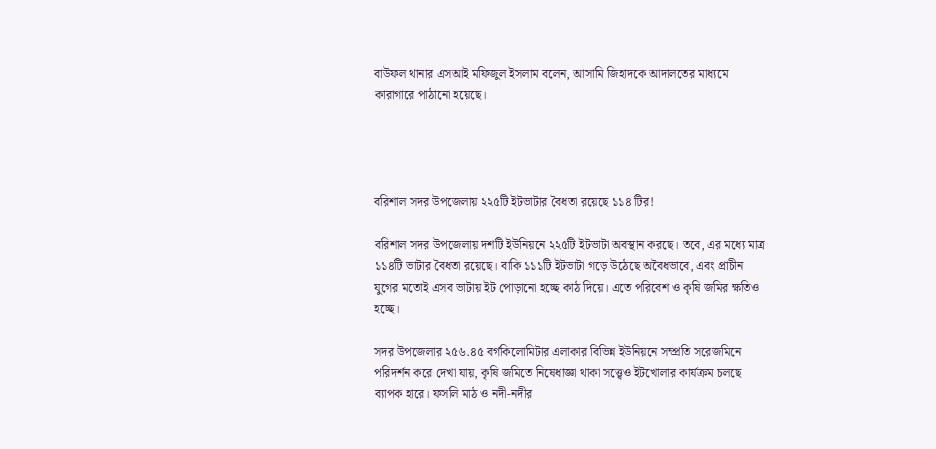বাউফল থানার এসআই মফিজুল ইসলাম বলেন, আসামি জিহাদকে আদালতের মাধ্যমে কারাগারে পাঠানো হয়েছে।




বরিশাল সদর উপজেলায় ২২৫টি ইটভাটার বৈধতা রয়েছে ১১৪ টির!

বরিশাল সদর উপজেলায় দশটি ইউনিয়নে ২২৫টি ইটভাটা অবস্থান করছে। তবে, এর মধ্যে মাত্র ১১৪টি ভাটার বৈধতা রয়েছে। বাকি ১১১টি ইটভাটা গড়ে উঠেছে অবৈধভাবে, এবং প্রাচীন যুগের মতোই এসব ভাটায় ইট পোড়ানো হচ্ছে কাঠ দিয়ে। এতে পরিবেশ ও কৃষি জমির ক্ষতিও হচ্ছে।

সদর উপজেলার ২৫৬.৪৫ বর্গকিলোমিটার এলাকার বিভিন্ন ইউনিয়নে সম্প্রতি সরেজমিনে পরিদর্শন করে দেখা যায়, কৃষি জমিতে নিষেধাজ্ঞা থাকা সত্ত্বেও ইটখোলার কার্যক্রম চলছে ব্যাপক হারে। ফসলি মাঠ ও নদী-নদীর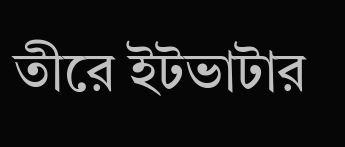তীরে ইটভাটার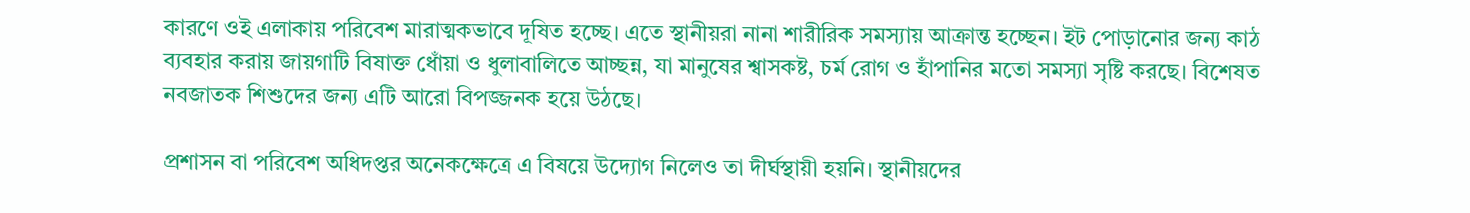কারণে ওই এলাকায় পরিবেশ মারাত্মকভাবে দূষিত হচ্ছে। এতে স্থানীয়রা নানা শারীরিক সমস্যায় আক্রান্ত হচ্ছেন। ইট পোড়ানোর জন্য কাঠ ব্যবহার করায় জায়গাটি বিষাক্ত ধোঁয়া ও ধুলাবালিতে আচ্ছন্ন, যা মানুষের শ্বাসকষ্ট, চর্ম রোগ ও হাঁপানির মতো সমস্যা সৃষ্টি করছে। বিশেষত নবজাতক শিশুদের জন্য এটি আরো বিপজ্জনক হয়ে উঠছে।

প্রশাসন বা পরিবেশ অধিদপ্তর অনেকক্ষেত্রে এ বিষয়ে উদ্যোগ নিলেও তা দীর্ঘস্থায়ী হয়নি। স্থানীয়দের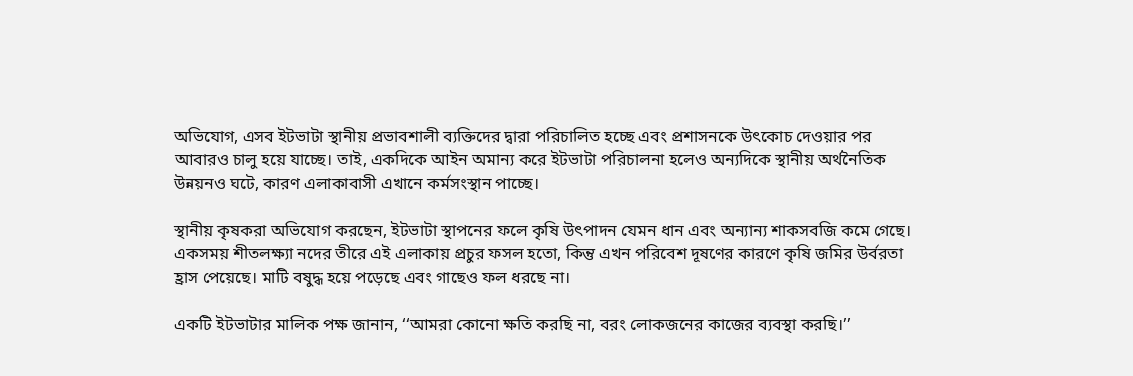অভিযোগ, এসব ইটভাটা স্থানীয় প্রভাবশালী ব্যক্তিদের দ্বারা পরিচালিত হচ্ছে এবং প্রশাসনকে উৎকোচ দেওয়ার পর আবারও চালু হয়ে যাচ্ছে। তাই, একদিকে আইন অমান্য করে ইটভাটা পরিচালনা হলেও অন্যদিকে স্থানীয় অর্থনৈতিক উন্নয়নও ঘটে, কারণ এলাকাবাসী এখানে কর্মসংস্থান পাচ্ছে।

স্থানীয় কৃষকরা অভিযোগ করছেন, ইটভাটা স্থাপনের ফলে কৃষি উৎপাদন যেমন ধান এবং অন্যান্য শাকসবজি কমে গেছে। একসময় শীতলক্ষ্যা নদের তীরে এই এলাকায় প্রচুর ফসল হতো, কিন্তু এখন পরিবেশ দূষণের কারণে কৃষি জমির উর্বরতা হ্রাস পেয়েছে। মাটি বষুদ্ধ হয়ে পড়েছে এবং গাছেও ফল ধরছে না।

একটি ইটভাটার মালিক পক্ষ জানান, ‘‘আমরা কোনো ক্ষতি করছি না, বরং লোকজনের কাজের ব্যবস্থা করছি।’’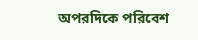অপরদিকে পরিবেশ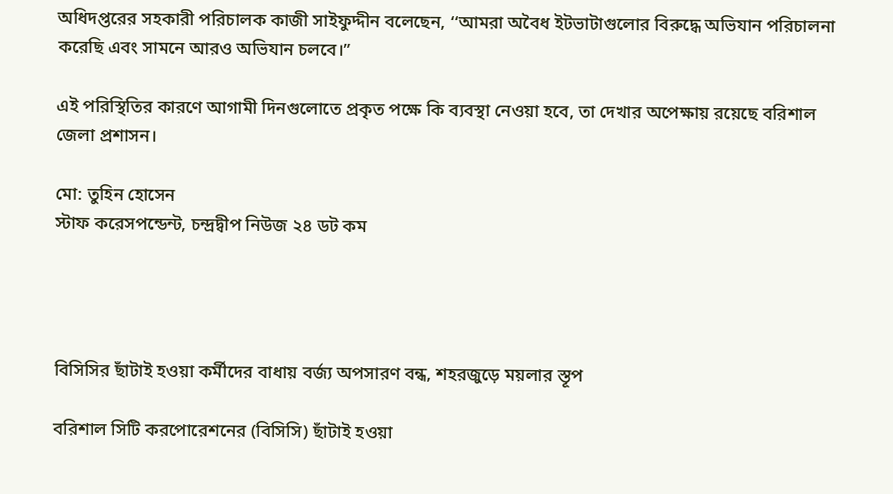অধিদপ্তরের সহকারী পরিচালক কাজী সাইফুদ্দীন বলেছেন, ‘‘আমরা অবৈধ ইটভাটাগুলোর বিরুদ্ধে অভিযান পরিচালনা করেছি এবং সামনে আরও অভিযান চলবে।”

এই পরিস্থিতির কারণে আগামী দিনগুলোতে প্রকৃত পক্ষে কি ব্যবস্থা নেওয়া হবে, তা দেখার অপেক্ষায় রয়েছে বরিশাল জেলা প্রশাসন।

মো: তুহিন হোসেন
স্টাফ করেসপন্ডেন্ট, চন্দ্রদ্বীপ নিউজ ২৪ ডট কম




বিসিসির ছাঁটাই হওয়া কর্মীদের বাধায় বর্জ্য অপসারণ বন্ধ, শহরজুড়ে ময়লার স্তূপ

বরিশাল সিটি করপোরেশনের (বিসিসি) ছাঁটাই হওয়া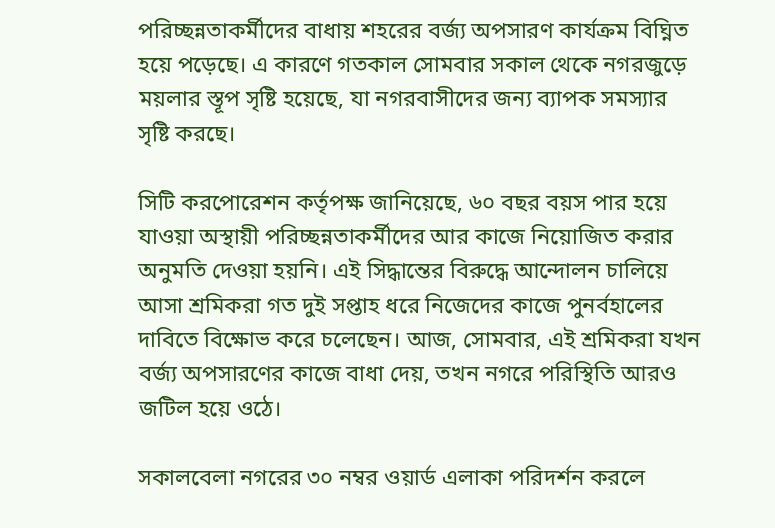পরিচ্ছন্নতাকর্মীদের বাধায় শহরের বর্জ্য অপসারণ কার্যক্রম বিঘ্নিত হয়ে পড়েছে। এ কারণে গতকাল সোমবার সকাল থেকে নগরজুড়ে ময়লার স্তূপ সৃষ্টি হয়েছে, যা নগরবাসীদের জন্য ব্যাপক সমস্যার সৃষ্টি করছে।

সিটি করপোরেশন কর্তৃপক্ষ জানিয়েছে, ৬০ বছর বয়স পার হয়ে যাওয়া অস্থায়ী পরিচ্ছন্নতাকর্মীদের আর কাজে নিয়োজিত করার অনুমতি দেওয়া হয়নি। এই সিদ্ধান্তের বিরুদ্ধে আন্দোলন চালিয়ে আসা শ্রমিকরা গত দুই সপ্তাহ ধরে নিজেদের কাজে পুনর্বহালের দাবিতে বিক্ষোভ করে চলেছেন। আজ, সোমবার, এই শ্রমিকরা যখন বর্জ্য অপসারণের কাজে বাধা দেয়, তখন নগরে পরিস্থিতি আরও জটিল হয়ে ওঠে।

সকালবেলা নগরের ৩০ নম্বর ওয়ার্ড এলাকা পরিদর্শন করলে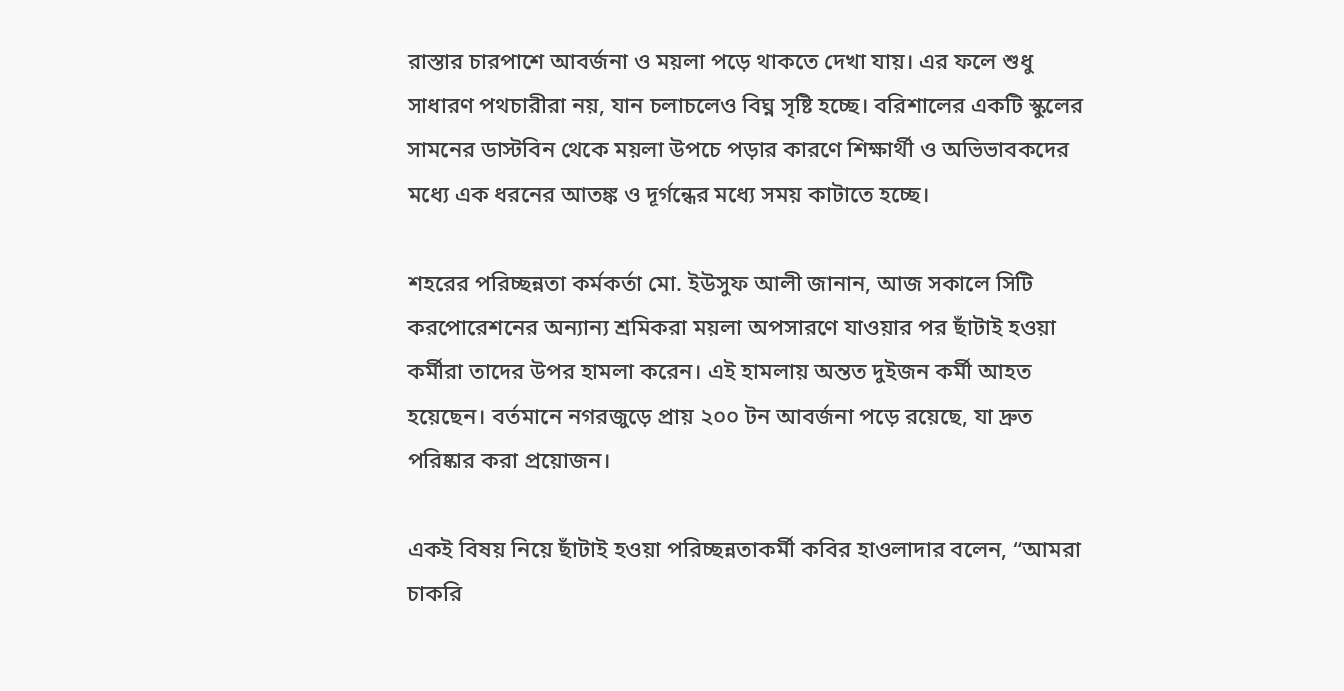রাস্তার চারপাশে আবর্জনা ও ময়লা পড়ে থাকতে দেখা যায়। এর ফলে শুধু সাধারণ পথচারীরা নয়, যান চলাচলেও বিঘ্ন সৃষ্টি হচ্ছে। বরিশালের একটি স্কুলের সামনের ডাস্টবিন থেকে ময়লা উপচে পড়ার কারণে শিক্ষার্থী ও অভিভাবকদের মধ্যে এক ধরনের আতঙ্ক ও দূর্গন্ধের মধ্যে সময় কাটাতে হচ্ছে।

শহরের পরিচ্ছন্নতা কর্মকর্তা মো. ইউসুফ আলী জানান, আজ সকালে সিটি করপোরেশনের অন্যান্য শ্রমিকরা ময়লা অপসারণে যাওয়ার পর ছাঁটাই হওয়া কর্মীরা তাদের উপর হামলা করেন। এই হামলায় অন্তত দুইজন কর্মী আহত হয়েছেন। বর্তমানে নগরজুড়ে প্রায় ২০০ টন আবর্জনা পড়ে রয়েছে, যা দ্রুত পরিষ্কার করা প্রয়োজন।

একই বিষয় নিয়ে ছাঁটাই হওয়া পরিচ্ছন্নতাকর্মী কবির হাওলাদার বলেন, “আমরা চাকরি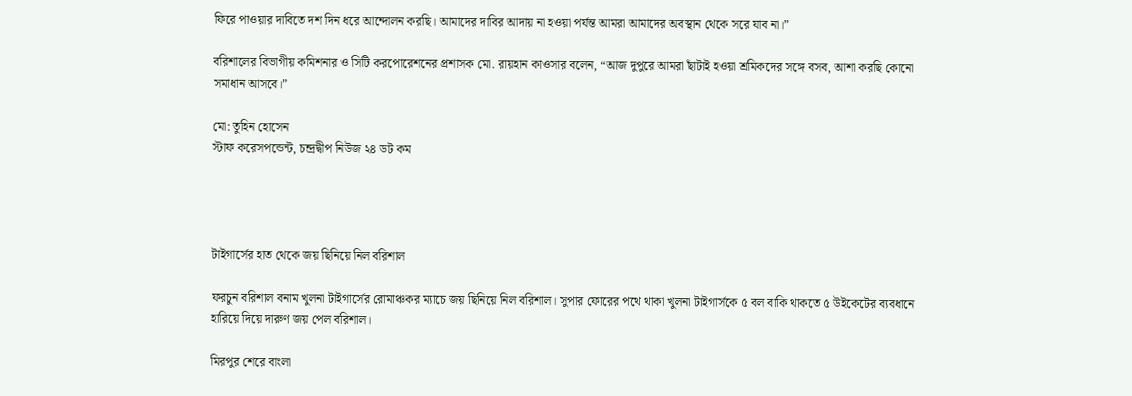ফিরে পাওয়ার দাবিতে দশ দিন ধরে আন্দোলন করছি। আমাদের দাবির আদায় না হওয়া পর্যন্ত আমরা আমাদের অবস্থান থেকে সরে যাব না।”

বরিশালের বিভাগীয় কমিশনার ও সিটি করপোরেশনের প্রশাসক মো. রায়হান কাওসার বলেন, “আজ দুপুরে আমরা ছাঁটাই হওয়া শ্রমিকদের সঙ্গে বসব, আশা করছি কোনো সমাধান আসবে।”

মো: তুহিন হোসেন
স্টাফ করেসপন্ডেন্ট, চন্দ্রদ্বীপ নিউজ ২৪ ডট কম




টাইগার্সের হাত থেকে জয় ছিনিয়ে নিল বরিশাল

ফরচুন বরিশাল বনাম খুলনা টাইগার্সের রোমাঞ্চকর ম্যাচে জয় ছিনিয়ে নিল বরিশাল। সুপার ফোরের পথে থাকা খুলনা টাইগার্সকে ৫ বল বাকি থাকতে ৫ উইকেটের ব্যবধানে হারিয়ে দিয়ে দারুণ জয় পেল বরিশাল।

মিরপুর শেরে বাংলা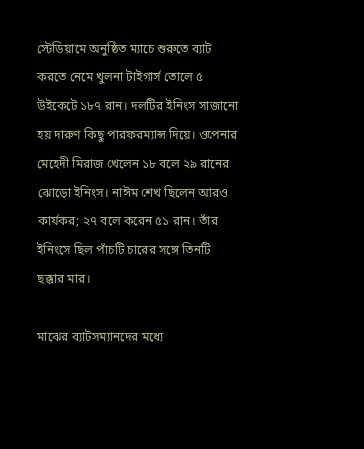স্টেডিয়ামে অনুষ্ঠিত ম্যাচে শুরুতে ব্যাট করতে নেমে খুলনা টাইগার্স তোলে ৫ উইকেটে ১৮৭ রান। দলটির ইনিংস সাজানো হয় দারুণ কিছু পারফরম্যান্স দিয়ে। ওপেনার মেহেদী মিরাজ খেলেন ১৮ বলে ২৯ রানের ঝোড়ো ইনিংস। নাঈম শেখ ছিলেন আরও কার্যকর; ২৭ বলে করেন ৫১ রান। তাঁর ইনিংসে ছিল পাঁচটি চারের সঙ্গে তিনটি ছক্কার মার।

মাঝের ব্যাটসম্যানদের মধ্যে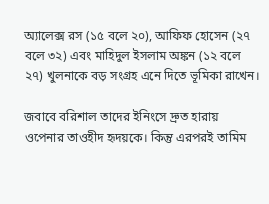অ্যালেক্স রস (১৫ বলে ২০), আফিফ হোসেন (২৭ বলে ৩২) এবং মাহিদুল ইসলাম অঙ্কন (১২ বলে ২৭) খুলনাকে বড় সংগ্রহ এনে দিতে ভূমিকা রাখেন।

জবাবে বরিশাল তাদের ইনিংসে দ্রুত হারায় ওপেনার তাওহীদ হৃদয়কে। কিন্তু এরপরই তামিম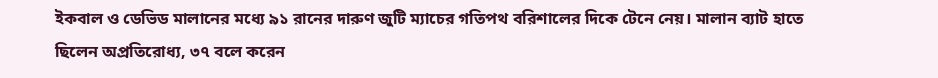ইকবাল ও ডেভিড মালানের মধ্যে ৯১ রানের দারুণ জুটি ম্যাচের গতিপথ বরিশালের দিকে টেনে নেয়। মালান ব্যাট হাতে ছিলেন অপ্রতিরোধ্য, ৩৭ বলে করেন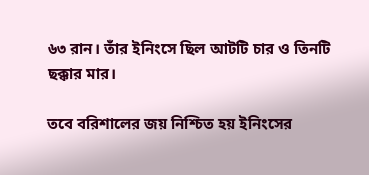৬৩ রান। তাঁর ইনিংসে ছিল আটটি চার ও তিনটি ছক্কার মার।

তবে বরিশালের জয় নিশ্চিত হয় ইনিংসের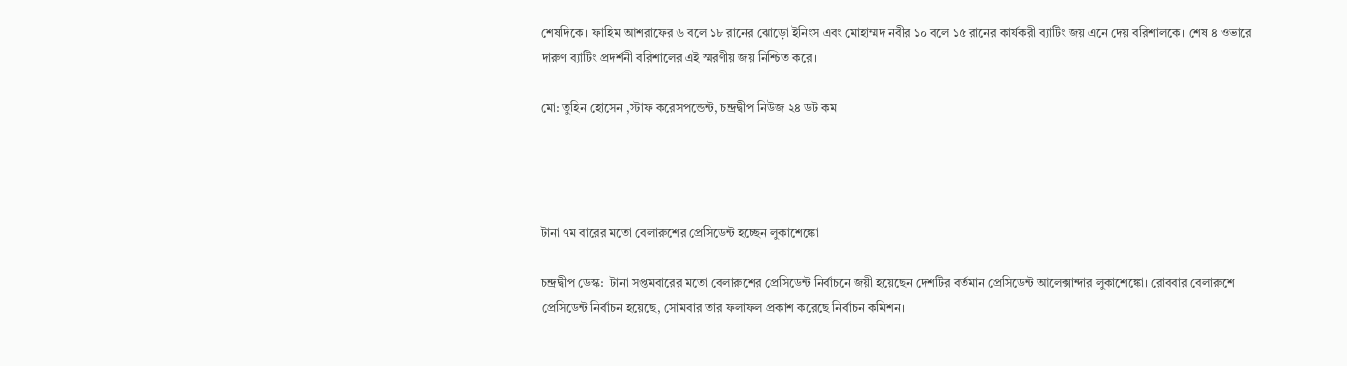শেষদিকে। ফাহিম আশরাফের ৬ বলে ১৮ রানের ঝোড়ো ইনিংস এবং মোহাম্মদ নবীর ১০ বলে ১৫ রানের কার্যকরী ব্যাটিং জয় এনে দেয় বরিশালকে। শেষ ৪ ওভারে দারুণ ব্যাটিং প্রদর্শনী বরিশালের এই স্মরণীয় জয় নিশ্চিত করে।

মো: তুহিন হোসেন ,স্টাফ করেসপন্ডেন্ট, চন্দ্রদ্বীপ নিউজ ২৪ ডট কম




টানা ৭ম বারের মতো বেলারুশের প্রেসিডেন্ট হচ্ছেন লুকাশেঙ্কো

চন্দ্রদ্বীপ ডেস্ক:  টানা সপ্তমবারের মতো বেলারুশের প্রেসিডেন্ট নির্বাচনে জয়ী হয়েছেন দেশটির বর্তমান প্রেসিডেন্ট আলেক্সান্দার লুকাশেঙ্কো। রোববার বেলারুশে প্রেসিডেন্ট নির্বাচন হয়েছে, সোমবার তার ফলাফল প্রকাশ করেছে নির্বাচন কমিশন।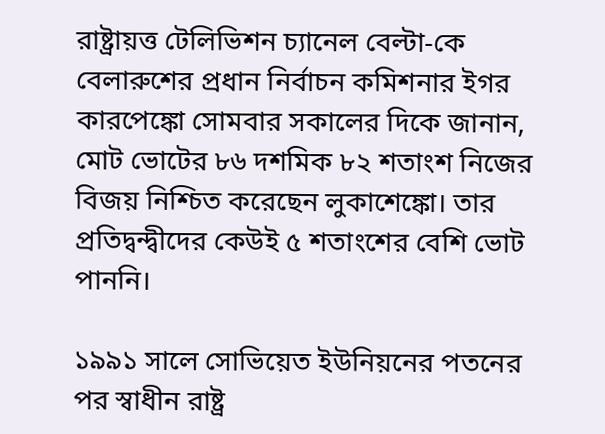রাষ্ট্রায়ত্ত টেলিভিশন চ্যানেল বেল্টা-কে বেলারুশের প্রধান নির্বাচন কমিশনার ইগর কারপেঙ্কো সোমবার সকালের দিকে জানান, মোট ভোটের ৮৬ দশমিক ৮২ শতাংশ নিজের বিজয় নিশ্চিত করেছেন লুকাশেঙ্কো। তার প্রতিদ্বন্দ্বীদের কেউই ৫ শতাংশের বেশি ভোট পাননি।

১৯৯১ সালে সোভিয়েত ইউনিয়নের পতনের পর স্বাধীন রাষ্ট্র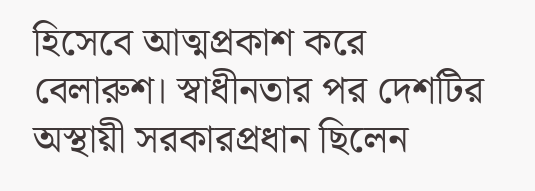হিসেবে আত্মপ্রকাশ করে বেলারুশ। স্বাধীনতার পর দেশটির অস্থায়ী সরকারপ্রধান ছিলেন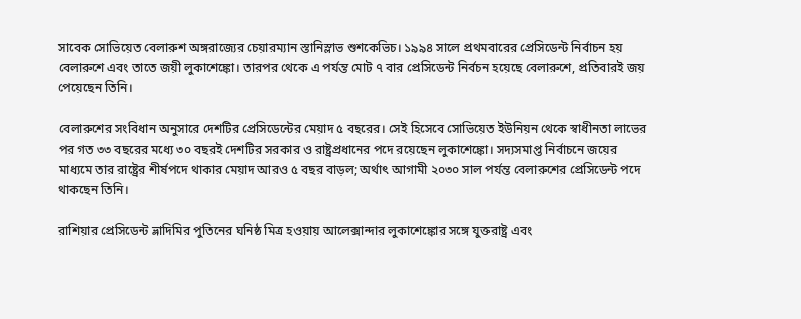সাবেক সোভিয়েত বেলারুশ অঙ্গরাজ্যের চেয়ারম্যান স্তানিস্লাভ শুশকেভিচ। ১৯৯৪ সালে প্রথমবারের প্রেসিডেন্ট নির্বাচন হয় বেলারুশে এবং তাতে জয়ী লুকাশেঙ্কো। তারপর থেকে এ পর্যন্ত মোট ৭ বার প্রেসিডেন্ট নির্বচন হয়েছে বেলারুশে, প্রতিবারই জয় পেয়েছেন তিনি।

বেলারুশের সংবিধান অনুসারে দেশটির প্রেসিডেন্টের মেয়াদ ৫ বছরের। সেই হিসেবে সোভিয়েত ইউনিয়ন থেকে স্বাধীনতা লাভের পর গত ৩৩ বছরের মধ্যে ৩০ বছরই দেশটির সরকার ও রাষ্ট্রপ্রধানের পদে রয়েছেন লুকাশেঙ্কো। সদ্যসমাপ্ত নির্বাচনে জয়ের মাধ্যমে তার রাষ্ট্রের শীর্ষপদে থাকার মেয়াদ আরও ৫ বছর বাড়ল; অর্থাৎ আগামী ২০৩০ সাল পর্যন্ত বেলারুশের প্রেসিডেন্ট পদে থাকছেন তিনি।

রাশিয়ার প্রেসিডেন্ট ভ্লাদিমির পুতিনের ঘনিষ্ঠ মিত্র হওয়ায় আলেক্সান্দার লুকাশেঙ্কোর সঙ্গে যুক্তরাষ্ট্র এবং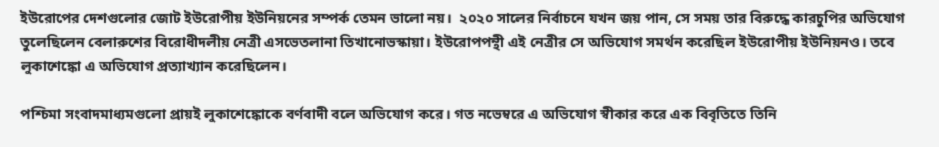ইউরোপের দেশগুলোর জোট ইউরোপীয় ইউনিয়নের সম্পর্ক তেমন ভালো নয়।  ২০২০ সালের নির্বাচনে যখন জয় পান, সে সময় তার বিরুদ্ধে কারচুপির অভিযোগ তুলেছিলেন বেলারুশের বিরোধীদলীয় নেত্রী এসভেতলানা তিখানোভস্কায়া। ইউরোপপন্থী এই নেত্রীর সে অভিযোগ সমর্থন করেছিল ইউরোপীয় ইউনিয়নও। তবে লুকাশেঙ্কো এ অভিযোগ প্রত্যাখ্যান করেছিলেন।

পশ্চিমা সংবাদমাধ্যমগুলো প্রায়ই লুকাশেঙ্কোকে বর্ণবাদী বলে অভিযোগ করে। গত নভেম্বরে এ অভিযোগ স্বীকার করে এক বিবৃতিতে তিনি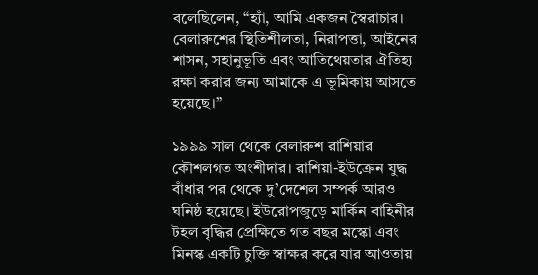বলেছিলেন, “হ্যাঁ, আমি একজন স্বৈরাচার। বেলারুশের স্থিতিশীলতা, নিরাপত্তা, আইনের শাসন, সহানুভূতি এবং আতিথেয়তার ঐতিহ্য রক্ষা করার জন্য আমাকে এ ভূমিকায় আসতে হয়েছে।”

১৯৯৯ সাল থেকে বেলারুশ রাশিয়ার কৌশলগত অংশীদার। রাশিয়া-ইউক্রেন যুদ্ধ বাঁধার পর থেকে দু’দেশেল সম্পর্ক আরও ঘনিষ্ঠ হয়েছে। ইউরোপজুড়ে মার্কিন বাহিনীর টহল বৃদ্ধির প্রেক্ষিতে গত বছর মস্কো এবং মিনস্ক একটি চুক্তি স্বাক্ষর করে যার আওতায়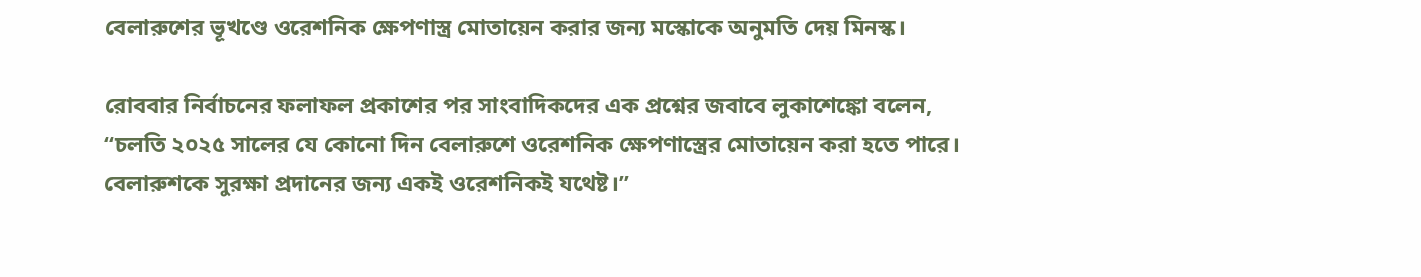বেলারুশের ভূখণ্ডে ওরেশনিক ক্ষেপণাস্ত্র মোতায়েন করার জন্য মস্কোকে অনুমতি দেয় মিনস্ক।

রোববার নির্বাচনের ফলাফল প্রকাশের পর সাংবাদিকদের এক প্রশ্নের জবাবে লুকাশেঙ্কো বলেন, “চলতি ২০২৫ সালের যে কোনো দিন বেলারুশে ওরেশনিক ক্ষেপণাস্ত্রের মোতায়েন করা হতে পারে। বেলারুশকে সুরক্ষা প্রদানের জন্য একই ওরেশনিকই যথেষ্ট।”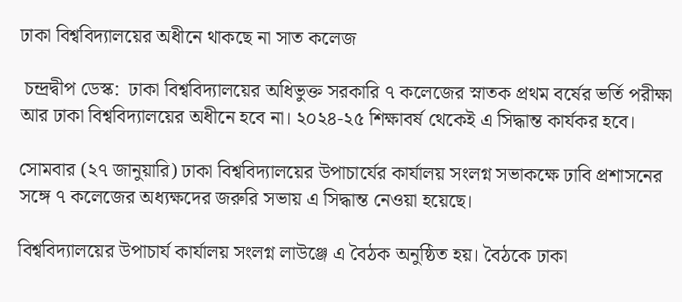ঢাকা বিশ্ববিদ্যালয়ের অধীনে থাকছে না সাত কলেজ

 চন্দ্রদ্বীপ ডেস্ক:  ঢাকা বিশ্ববিদ্যালয়ের অধিভুক্ত সরকারি ৭ কলেজের স্নাতক প্রথম বর্ষের ভর্তি পরীক্ষা আর ঢাকা বিশ্ববিদ্যালয়ের অধীনে হবে না। ২০২৪-২৫ শিক্ষাবর্ষ থেকেই এ সিদ্ধান্ত কার্যকর হবে।

সোমবার (২৭ জানুয়ারি) ঢাকা বিশ্ববিদ্যালয়ের উপাচার্যের কার্যালয় সংলগ্ন সভাকক্ষে ঢাবি প্রশাসনের সঙ্গে ৭ কলেজের অধ্যক্ষদের জরুরি সভায় এ সিদ্ধান্ত নেওয়া হয়েছে।

বিশ্ববিদ্যালয়ের উপাচার্য কার্যালয় সংলগ্ন লাউঞ্জে এ বৈঠক অনুষ্ঠিত হয়। বৈঠকে ঢাকা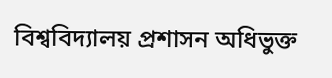বিশ্ববিদ্যালয় প্রশাসন অধিভুক্ত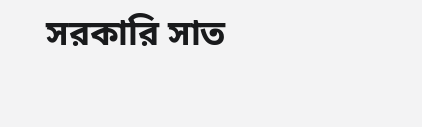সরকারি সাত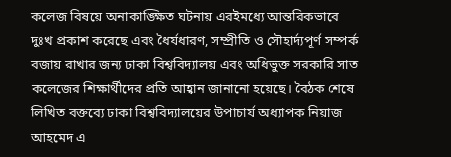কলেজ বিষয়ে অনাকাঙ্ক্ষিত ঘটনায় এরইমধ্যে আন্তরিকভাবে দুঃখ প্রকাশ করেছে এবং ধৈর্যধারণ, সম্প্রীতি ও সৌহার্দ্যপূর্ণ সম্পর্ক বজায় রাখার জন্য ঢাকা বিশ্ববিদ্যালয় এবং অধিভুক্ত সরকারি সাত কলেজের শিক্ষার্থীদের প্রতি আহ্বান জানানো হয়েছে। বৈঠক শেষে লিখিত বক্তব্যে ঢাকা বিশ্ববিদ্যালয়ের উপাচার্য অধ্যাপক নিয়াজ আহমেদ এ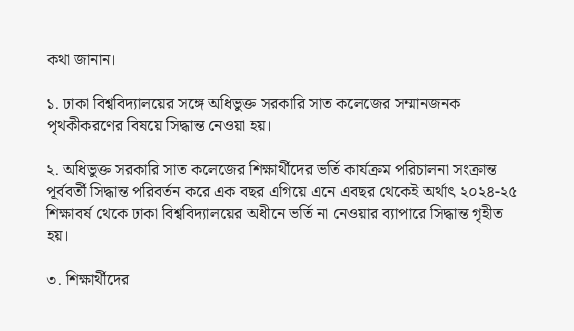কথা জানান।

১. ঢাকা বিশ্ববিদ্যালয়ের সঙ্গে অধিভুক্ত সরকারি সাত কলেজের সম্মানজনক পৃথকীকরণের বিষয়ে সিদ্ধান্ত নেওয়া হয়।

২. অধিভুক্ত সরকারি সাত কলেজের শিক্ষার্থীদের ভর্তি কার্যক্রম পরিচালনা সংক্রান্ত পূর্ববর্তী সিদ্ধান্ত পরিবর্তন করে এক বছর এগিয়ে এনে এবছর থেকেই অর্থাৎ ২০২৪-২৫ শিক্ষাবর্ষ থেকে ঢাকা বিশ্ববিদ্যালয়ের অধীনে ভর্তি না নেওয়ার ব্যাপারে সিদ্ধান্ত গৃহীত হয়।

৩. শিক্ষার্থীদের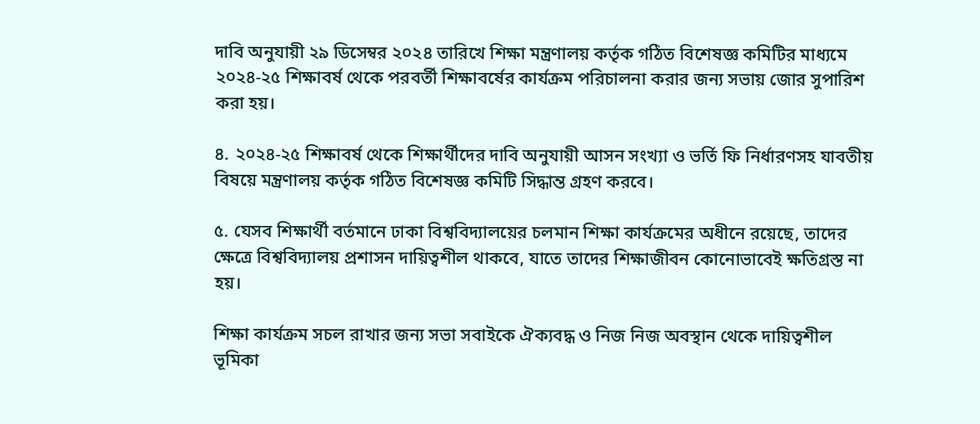দাবি অনুযায়ী ২৯ ডিসেম্বর ২০২৪ তারিখে শিক্ষা মন্ত্রণালয় কর্তৃক গঠিত বিশেষজ্ঞ কমিটির মাধ্যমে ২০২৪-২৫ শিক্ষাবর্ষ থেকে পরবর্তী শিক্ষাবর্ষের কার্যক্রম পরিচালনা করার জন্য সভায় জোর সুপারিশ করা হয়।

৪. ২০২৪-২৫ শিক্ষাবর্ষ থেকে শিক্ষার্থীদের দাবি অনুযায়ী আসন সংখ্যা ও ভর্তি ফি নির্ধারণসহ যাবতীয় বিষয়ে মন্ত্রণালয় কর্তৃক গঠিত বিশেষজ্ঞ কমিটি সিদ্ধান্ত গ্রহণ করবে।

৫. যেসব শিক্ষার্থী বর্তমানে ঢাকা বিশ্ববিদ্যালয়ের চলমান শিক্ষা কার্যক্রমের অধীনে রয়েছে, তাদের ক্ষেত্রে বিশ্ববিদ্যালয় প্রশাসন দায়িত্বশীল থাকবে, যাতে তাদের শিক্ষাজীবন কোনোভাবেই ক্ষতিগ্রস্ত না হয়।

শিক্ষা কার্যক্রম সচল রাখার জন্য সভা সবাইকে ঐক্যবদ্ধ ও নিজ নিজ অবস্থান থেকে দায়িত্বশীল ভূমিকা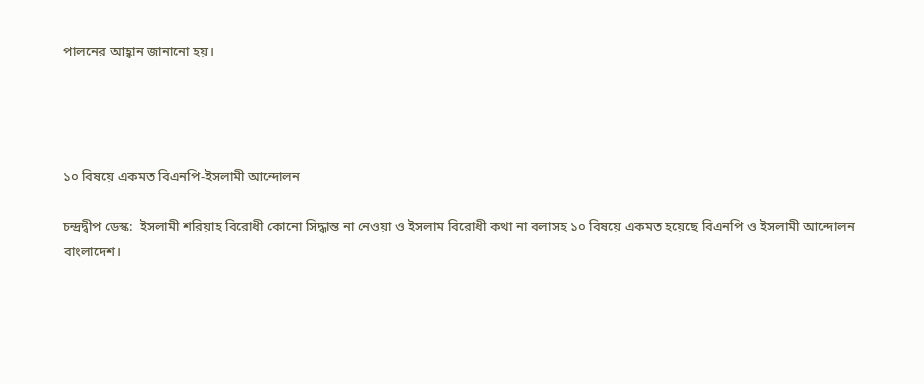পালনের আহ্বান জানানো হয়।




১০ বিষয়ে একমত বিএনপি-ইসলামী আন্দোলন

চন্দ্রদ্বীপ ডেস্ক:  ইসলামী শরিয়াহ বিরোধী কোনো সিদ্ধান্ত না নেওয়া ও ইসলাম বিরোধী কথা না বলাসহ ১০ বিষয়ে একমত হয়েছে বিএনপি ও ইসলামী আন্দোলন বাংলাদেশ।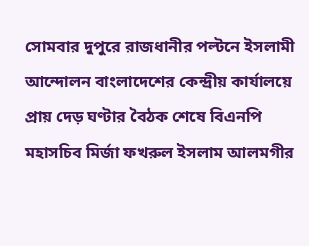সোমবার দুপুরে রাজধানীর পল্টনে ইসলামী আন্দোলন বাংলাদেশের কেন্দ্রীয় কার্যালয়ে প্রায় দেড় ঘণ্টার বৈঠক শেষে বিএনপি মহাসচিব মির্জা ফখরুল ইসলাম আলমগীর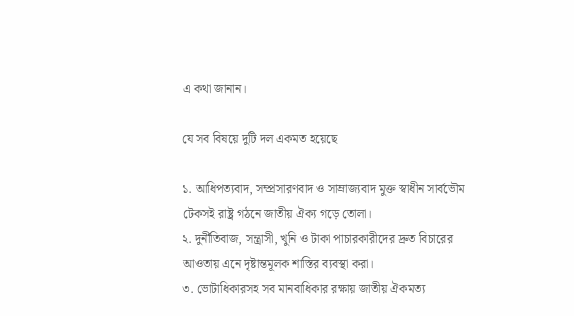এ কথা জানান।

যে সব বিষয়ে দুটি দল একমত হয়েছে

১. আধিপত্যবাদ, সম্প্রসারণবাদ ও সাম্রাজ্যবাদ মুক্ত স্বাধীন সার্বভৌম টেকসই রাষ্ট্র গঠনে জাতীয় ঐক্য গড়ে তোলা।
২. দুর্নীতিবাজ, সন্ত্রাসী, খুনি ও টাকা পাচারকারীদের দ্রুত বিচারের আওতায় এনে দৃষ্টান্তমূলক শাস্তির ব্যবস্থা করা।
৩. ভোটাধিকারসহ সব মানবাধিকার রক্ষায় জাতীয় ঐকমত্য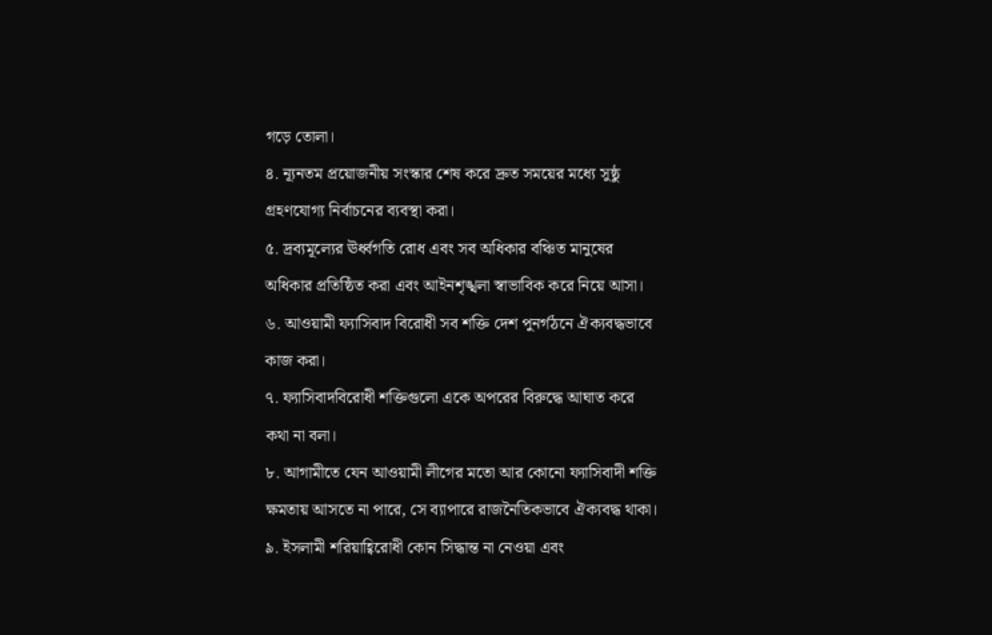গড়ে তোলা।
৪. ন্যূনতম প্রয়োজনীয় সংস্কার শেষ করে দ্রুত সময়ের মধ্যে সুষ্ঠু গ্রহণযোগ্য নির্বাচনের ব্যবস্থা করা।
৫. দ্রব্যমূল্যের ঊর্ধ্বগতি রোধ এবং সব অধিকার বঞ্চিত মানুষের অধিকার প্রতিষ্ঠিত করা এবং আইনশৃঙ্খলা স্বাভাবিক করে নিয়ে আসা।
৬. আওয়ামী ফ্যাসিবাদ বিরোধী সব শক্তি দেশ পুনর্গঠনে ঐক্যবদ্ধভাবে কাজ করা।
৭. ফ্যাসিবাদবিরোধী শক্তিগুলো একে অপরের বিরুদ্ধে আঘাত করে কথা না বলা।
৮. আগামীতে যেন আওয়ামী লীগের মতো আর কোনো ফ্যাসিবাদী শক্তি ক্ষমতায় আসতে না পারে, সে ব্যাপারে রাজনৈতিকভাবে ঐক্যবদ্ধ থাকা।
৯. ইসলামী শরিয়াহ্বিরোধী কোন সিদ্ধান্ত না নেওয়া এবং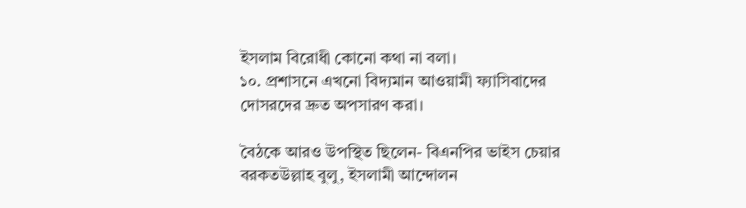ইসলাম বিরোধী কোনো কথা না বলা।
১০. প্রশাসনে এখনো বিদ্যমান আওয়ামী ফ্যাসিবাদের দোসরদের দ্রুত অপসারণ করা।

বৈঠকে আরও উপস্থিত ছিলেন- বিএনপির ভাইস চেয়ার বরকতউল্লাহ বুলু, ইসলামী আন্দোলন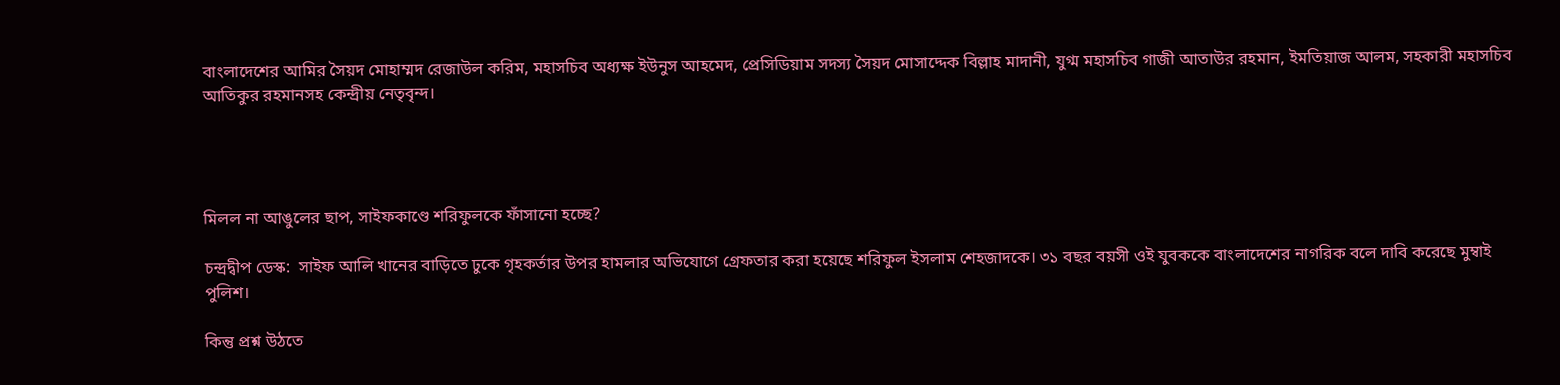বাংলাদেশের আমির সৈয়দ মোহাম্মদ রেজাউল করিম, মহাসচিব অধ্যক্ষ ইউনুস আহমেদ, প্রেসিডিয়াম সদস্য সৈয়দ মোসাদ্দেক বিল্লাহ মাদানী, যুগ্ম মহাসচিব গাজী আতাউর রহমান, ইমতিয়াজ আলম, সহকারী মহাসচিব আতিকুর রহমানসহ কেন্দ্রীয় নেতৃবৃন্দ।




মিলল না আঙুলের ছাপ, সাইফকাণ্ডে শরিফুলকে ফাঁসানো হচ্ছে?

চন্দ্রদ্বীপ ডেস্ক:  সাইফ আলি খানের বাড়িতে ঢুকে গৃহকর্তার উপর হামলার অভিযোগে গ্রেফতার করা হয়েছে শরিফুল ইসলাম শেহজাদকে। ৩১ বছর বয়সী ওই যুবককে বাংলাদেশের নাগরিক বলে দাবি করেছে মুম্বাই পুলিশ।

কিন্তু প্রশ্ন উঠতে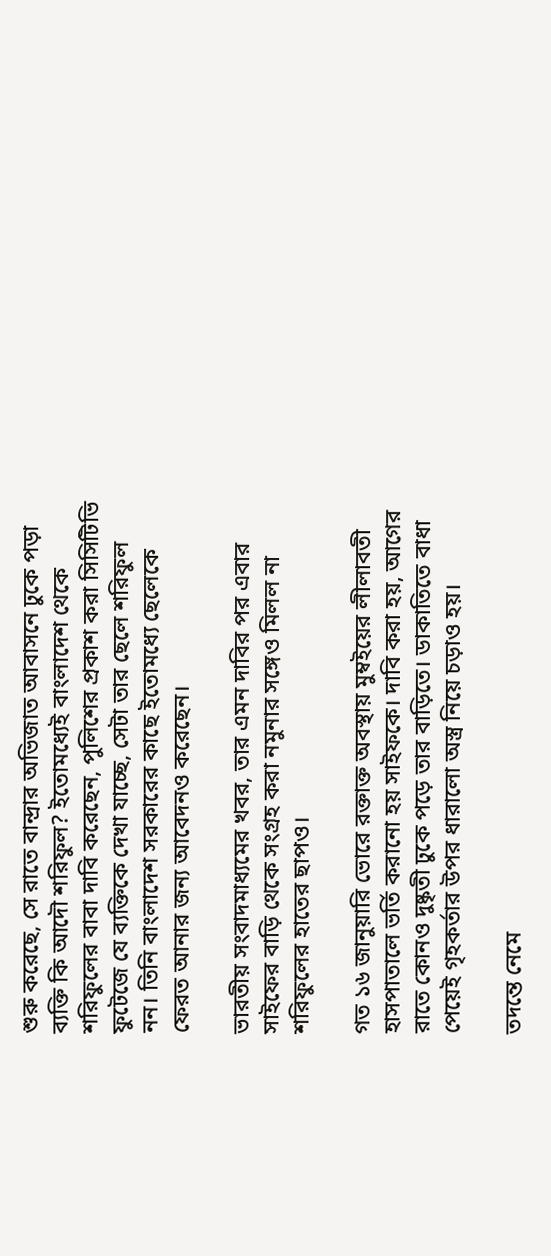শুরু করেছে, সে রাতে বান্দ্রার অভিজাত আবাসনে ঢুকে পড়া ব্যক্তি কি আদৌ শরিফুল? ইতোমধ্যেই বাংলাদেশ থেকে শরিফুলের বাবা দাবি করেছেন, পুলিশের প্রকাশ করা সিসিটিভি ফুটেজে যে ব্যক্তিকে দেখা যাচ্ছে, সেটা তার ছেলে শরিফুল নন। তিনি বাংলাদেশ সরকারের কাছে ইতোমধ্যে ছেলেকে ফেরত আনার জন্য আবেদনও করেছেন।

ভারতীয় সংবাদমাধ্যমের খবর, তার এমন দাবির পর এবার সাইফের বাড়ি থেকে সংগ্রহ করা নমুনার সঙ্গেও মিলল না শরিফুলের হাতের ছাপও।

গত ১৬ জানুয়ারি ভোরে রক্তাক্ত অবস্থায় মুম্বইয়ের লীলাবতী হাসপাতালে ভর্তি করানো হয় সাইফকে। দাবি করা হয়, আগের রাতে কোনও দুষ্কৃতী ঢুকে পড়ে তার বাড়িতে। ডাকাতিতে বাধা পেয়েই গৃহকর্তার উপর ধারালো অস্ত্র নিয়ে চড়াও হয়।

তদন্তে নেমে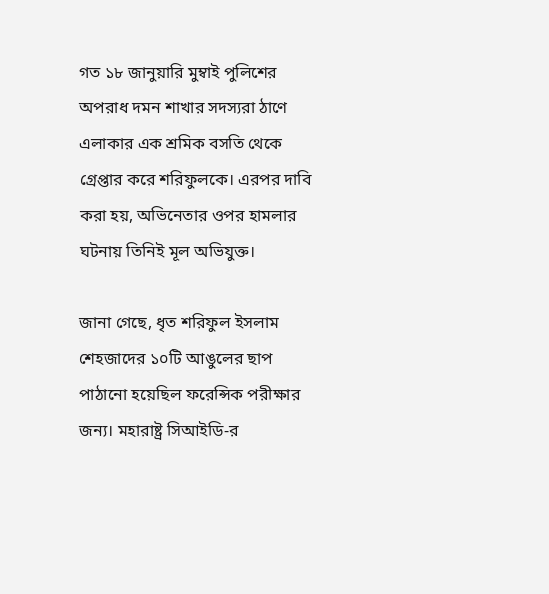গত ১৮ জানুয়ারি মুম্বাই পুলিশের অপরাধ দমন শাখার সদস্যরা ঠাণে এলাকার এক শ্রমিক বসতি থেকে গ্রেপ্তার করে শরিফুলকে। এরপর দাবি করা হয়, অভিনেতার ওপর হামলার ঘটনায় তিনিই মূল অভিযুক্ত।

জানা গেছে, ধৃত শরিফুল ইসলাম শেহজাদের ১০টি আঙুলের ছাপ পাঠানো হয়েছিল ফরেন্সিক পরীক্ষার জন্য। মহারাষ্ট্র সিআইডি-র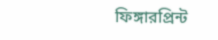ফিঙ্গারপ্রিন্ট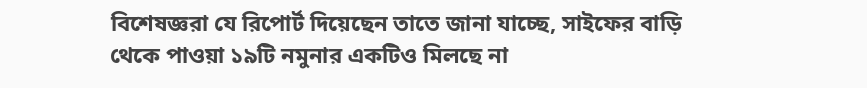বিশেষজ্ঞরা যে রিপোর্ট দিয়েছেন তাতে জানা যাচ্ছে, সাইফের বাড়ি থেকে পাওয়া ১৯টি নমুনার একটিও মিলছে না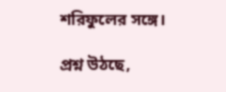শরিফুলের সঙ্গে।

প্রশ্ন উঠছে,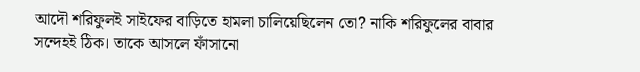আদৌ শরিফুলই সাইফের বাড়িতে হামলা চালিয়েছিলেন তো? নাকি শরিফুলের বাবার সন্দেহই ঠিক। তাকে আসলে ফাঁসানো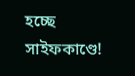হচ্ছে সাইফকাণ্ডে!